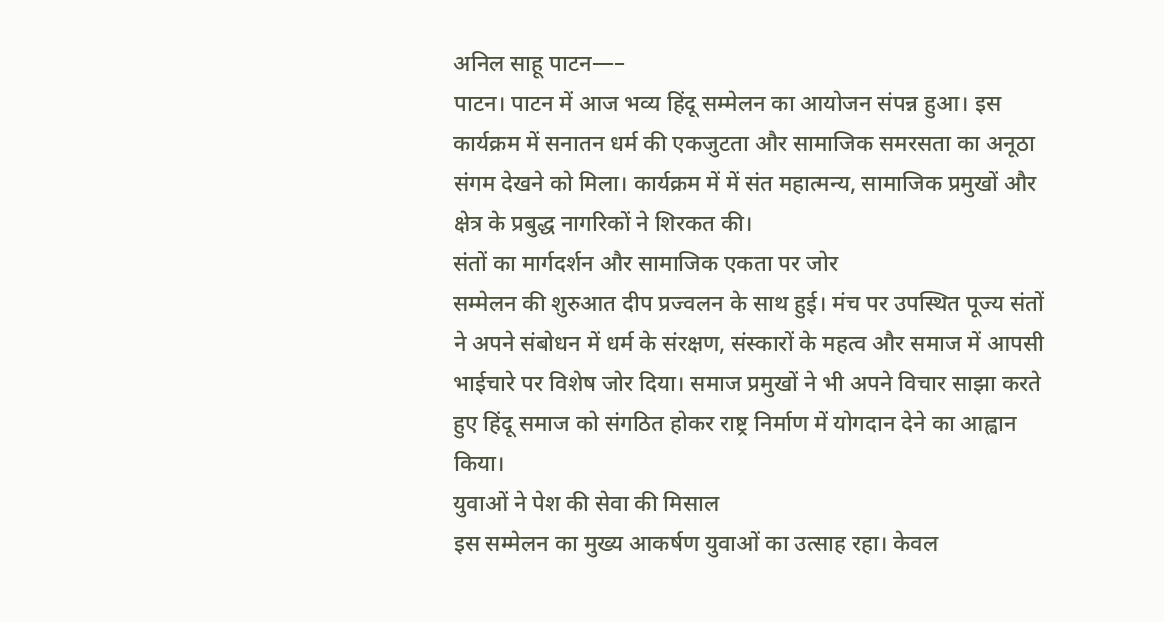अनिल साहू पाटन—–
पाटन। पाटन में आज भव्य हिंदू सम्मेलन का आयोजन संपन्न हुआ। इस कार्यक्रम में सनातन धर्म की एकजुटता और सामाजिक समरसता का अनूठा संगम देखने को मिला। कार्यक्रम में में संत महात्मन्य, सामाजिक प्रमुखों और क्षेत्र के प्रबुद्ध नागरिकों ने शिरकत की।
संतों का मार्गदर्शन और सामाजिक एकता पर जोर
सम्मेलन की शुरुआत दीप प्रज्वलन के साथ हुई। मंच पर उपस्थित पूज्य संतों ने अपने संबोधन में धर्म के संरक्षण, संस्कारों के महत्व और समाज में आपसी भाईचारे पर विशेष जोर दिया। समाज प्रमुखों ने भी अपने विचार साझा करते हुए हिंदू समाज को संगठित होकर राष्ट्र निर्माण में योगदान देने का आह्वान किया।
युवाओं ने पेश की सेवा की मिसाल
इस सम्मेलन का मुख्य आकर्षण युवाओं का उत्साह रहा। केवल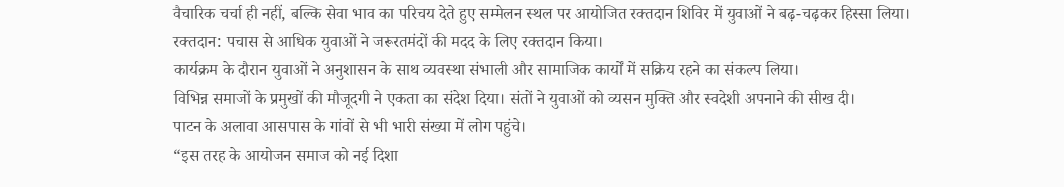वैचारिक चर्चा ही नहीं, बल्कि सेवा भाव का परिचय देते हुए सम्मेलन स्थल पर आयोजित रक्तदान शिविर में युवाओं ने बढ़-चढ़कर हिस्सा लिया।
रक्तदान: पचास से आधिक युवाओं ने जरूरतमंदों की मदद के लिए रक्तदान किया।
कार्यक्रम के दौरान युवाओं ने अनुशासन के साथ व्यवस्था संभाली और सामाजिक कार्यों में सक्रिय रहने का संकल्प लिया।
विभिन्न समाजों के प्रमुखों की मौजूदगी ने एकता का संदेश दिया। संतों ने युवाओं को व्यसन मुक्ति और स्वदेशी अपनाने की सीख दी।
पाटन के अलावा आसपास के गांवों से भी भारी संख्या में लोग पहुंचे।
“इस तरह के आयोजन समाज को नई दिशा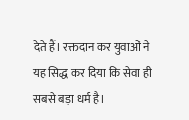देते हैं। रक्तदान कर युवाओं ने यह सिद्ध कर दिया कि सेवा ही सबसे बड़ा धर्म है।